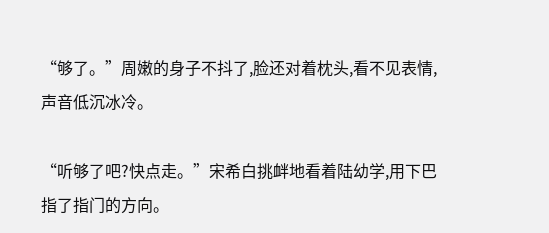“够了。”周嫩的身子不抖了,脸还对着枕头,看不见表情,声音低沉冰冷。

“听够了吧?快点走。”宋希白挑衅地看着陆幼学,用下巴指了指门的方向。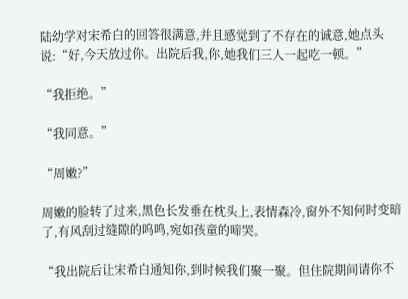陆幼学对宋希白的回答很满意,并且感觉到了不存在的诚意,她点头说:“好,今天放过你。出院后我,你,她我们三人一起吃一顿。”

“我拒绝。”

“我同意。”

“周嫩?”

周嫩的脸转了过来,黑色长发垂在枕头上,表情森冷,窗外不知何时变暗了,有风刮过缝隙的呜鸣,宛如孩童的啼哭。

“我出院后让宋希白通知你,到时候我们聚一聚。但住院期间请你不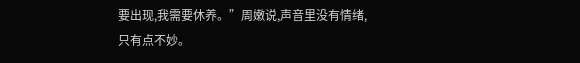要出现,我需要休养。”周嫩说,声音里没有情绪,只有点不妙。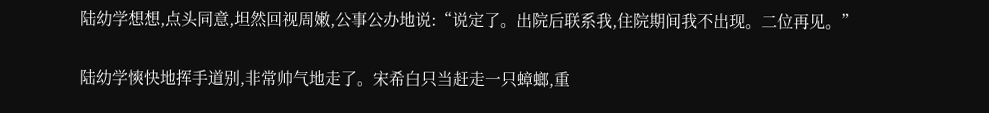陆幼学想想,点头同意,坦然回视周嫩,公事公办地说:“说定了。出院后联系我,住院期间我不出现。二位再见。”

陆幼学慡快地挥手道别,非常帅气地走了。宋希白只当赶走一只蟑螂,重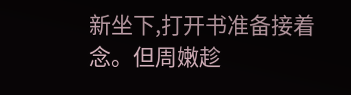新坐下,打开书准备接着念。但周嫩趁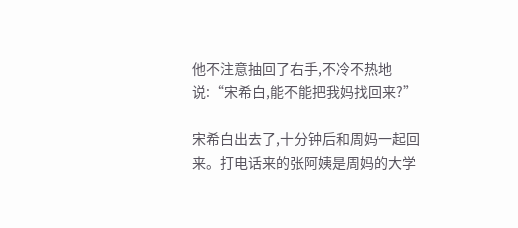他不注意抽回了右手,不冷不热地说:“宋希白,能不能把我妈找回来?”

宋希白出去了,十分钟后和周妈一起回来。打电话来的张阿姨是周妈的大学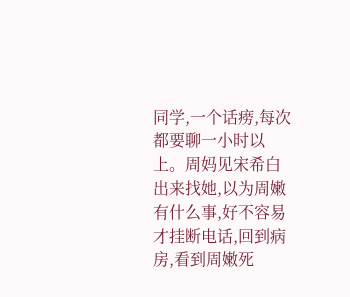同学,一个话痨,每次都要聊一小时以上。周妈见宋希白出来找她,以为周嫩有什么事,好不容易才挂断电话,回到病房,看到周嫩死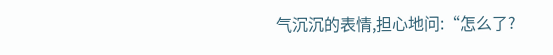气沉沉的表情,担心地问:“怎么了?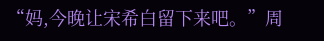“妈,今晚让宋希白留下来吧。”周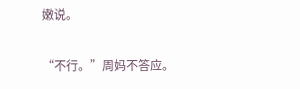嫩说。

“不行。”周妈不答应。